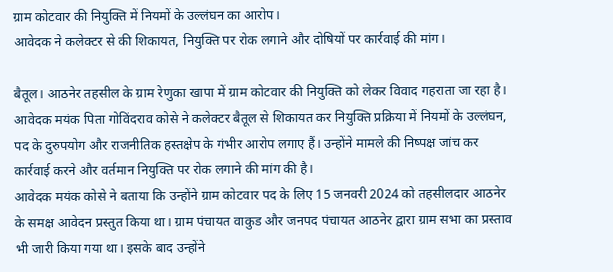ग्राम कोटवार की नियुक्ति में नियमों के उल्लंघन का आरोप।
आवेदक ने कलेक्टर से की शिकायत, नियुक्ति पर रोक लगाने और दोषियों पर कार्रवाई की मांग।

बैतूल। आठनेर तहसील के ग्राम रेणुका खापा में ग्राम कोटवार की नियुक्ति को लेकर विवाद गहराता जा रहा है। आवेदक मयंक पिता गोविंदराव कोसे ने कलेक्टर बैतूल से शिकायत कर नियुक्ति प्रक्रिया में नियमों के उल्लंघन, पद के दुरुपयोग और राजनीतिक हस्तक्षेप के गंभीर आरोप लगाए हैं। उन्होंने मामले की निष्पक्ष जांच कर कार्रवाई करने और वर्तमान नियुक्ति पर रोक लगाने की मांग की है।
आवेदक मयंक कोसे ने बताया कि उन्होंने ग्राम कोटवार पद के लिए 15 जनवरी 2024 को तहसीलदार आठनेर के समक्ष आवेदन प्रस्तुत किया था। ग्राम पंचायत वाकुड और जनपद पंचायत आठनेर द्वारा ग्राम सभा का प्रस्ताव भी जारी किया गया था। इसके बाद उन्होंने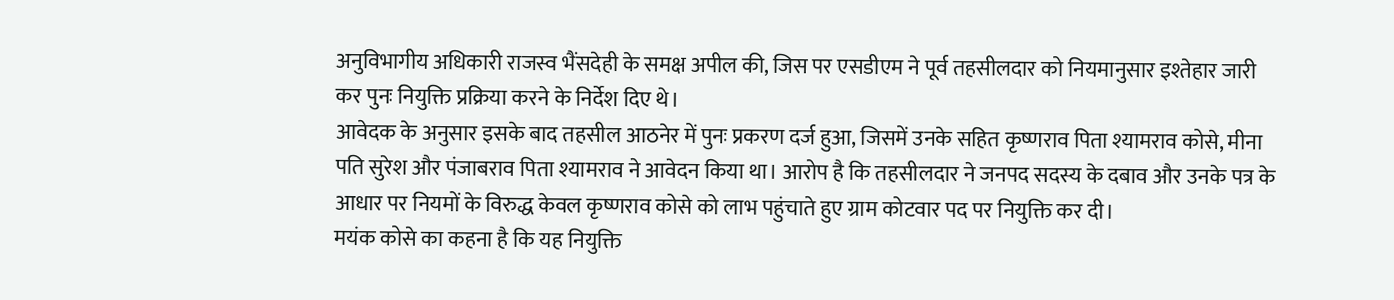अनुविभागीय अधिकारी राजस्व भैंसदेही के समक्ष अपील की, जिस पर एसडीएम ने पूर्व तहसीलदार को नियमानुसार इश्तेहार जारी कर पुनः नियुक्ति प्रक्रिया करने के निर्देश दिए थे।
आवेदक के अनुसार इसके बाद तहसील आठनेर में पुनः प्रकरण दर्ज हुआ, जिसमें उनके सहित कृष्णराव पिता श्यामराव कोसे, मीना पति सुरेश और पंजाबराव पिता श्यामराव ने आवेदन किया था। आरोप है कि तहसीलदार ने जनपद सदस्य के दबाव और उनके पत्र के आधार पर नियमों के विरुद्ध केवल कृष्णराव कोसे को लाभ पहुंचाते हुए ग्राम कोटवार पद पर नियुक्ति कर दी।
मयंक कोसे का कहना है कि यह नियुक्ति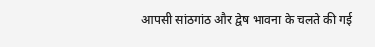आपसी सांठगांठ और द्वेष भावना के चलते की गई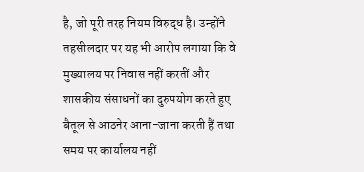है, जो पूरी तरह नियम विरुद्ध है। उन्होंने तहसीलदार पर यह भी आरोप लगाया कि वे मुख्यालय पर निवास नहीं करतीं और शासकीय संसाधनों का दुरुपयोग करते हुए बैतूल से आठनेर आना-जाना करती हैं तथा समय पर कार्यालय नहीं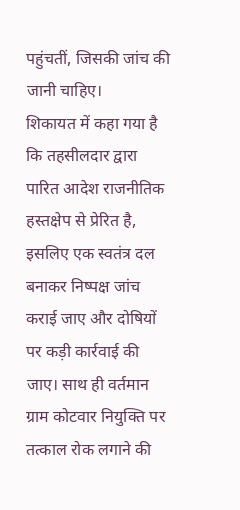पहुंचतीं, जिसकी जांच की जानी चाहिए।
शिकायत में कहा गया है कि तहसीलदार द्वारा पारित आदेश राजनीतिक हस्तक्षेप से प्रेरित है, इसलिए एक स्वतंत्र दल बनाकर निष्पक्ष जांच कराई जाए और दोषियों पर कड़ी कार्रवाई की जाए। साथ ही वर्तमान ग्राम कोटवार नियुक्ति पर तत्काल रोक लगाने की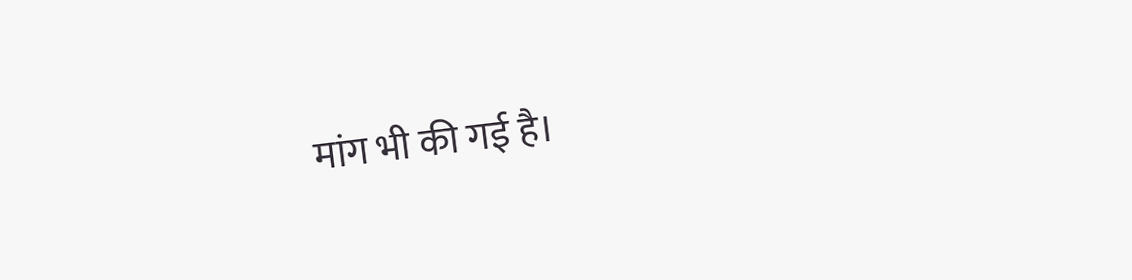मांग भी की गई है।